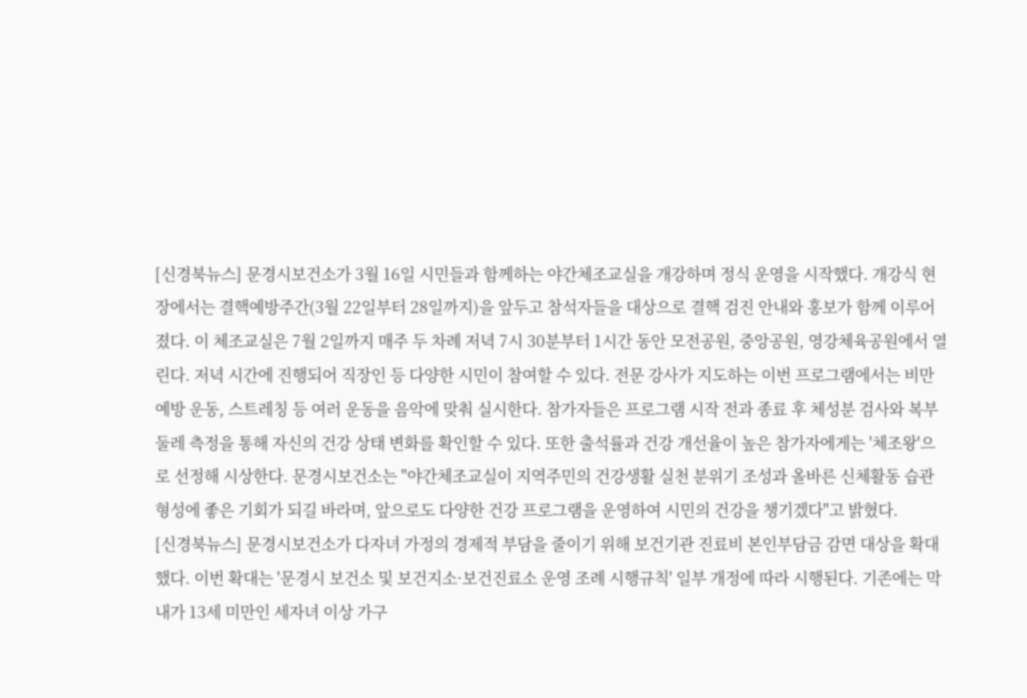[신경북뉴스] 문경시보건소가 3월 16일 시민들과 함께하는 야간체조교실을 개강하며 정식 운영을 시작했다. 개강식 현장에서는 결핵예방주간(3월 22일부터 28일까지)을 앞두고 참석자들을 대상으로 결핵 검진 안내와 홍보가 함께 이루어졌다. 이 체조교실은 7월 2일까지 매주 두 차례 저녁 7시 30분부터 1시간 동안 모전공원, 중앙공원, 영강체육공원에서 열린다. 저녁 시간에 진행되어 직장인 등 다양한 시민이 참여할 수 있다. 전문 강사가 지도하는 이번 프로그램에서는 비만 예방 운동, 스트레칭 등 여러 운동을 음악에 맞춰 실시한다. 참가자들은 프로그램 시작 전과 종료 후 체성분 검사와 복부둘레 측정을 통해 자신의 건강 상태 변화를 확인할 수 있다. 또한 출석률과 건강 개선율이 높은 참가자에게는 '체조왕'으로 선정해 시상한다. 문경시보건소는 "야간체조교실이 지역주민의 건강생활 실천 분위기 조성과 올바른 신체활동 습관 형성에 좋은 기회가 되길 바라며, 앞으로도 다양한 건강 프로그램을 운영하여 시민의 건강을 챙기겠다"고 밝혔다.
[신경북뉴스] 문경시보건소가 다자녀 가정의 경제적 부담을 줄이기 위해 보건기관 진료비 본인부담금 감면 대상을 확대했다. 이번 확대는 '문경시 보건소 및 보건지소·보건진료소 운영 조례 시행규칙' 일부 개정에 따라 시행된다. 기존에는 막내가 13세 미만인 세자녀 이상 가구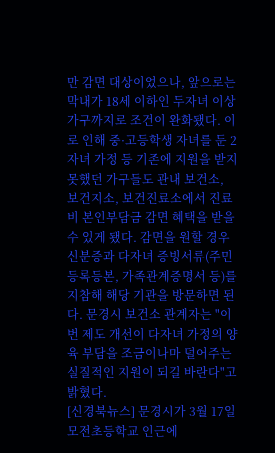만 감면 대상이었으나, 앞으로는 막내가 18세 이하인 두자녀 이상 가구까지로 조건이 완화됐다. 이로 인해 중·고등학생 자녀를 둔 2자녀 가정 등 기존에 지원을 받지 못했던 가구들도 관내 보건소, 보건지소, 보건진료소에서 진료비 본인부담금 감면 혜택을 받을 수 있게 됐다. 감면을 원할 경우 신분증과 다자녀 증빙서류(주민등록등본, 가족관계증명서 등)를 지참해 해당 기관을 방문하면 된다. 문경시 보건소 관계자는 "이번 제도 개선이 다자녀 가정의 양육 부담을 조금이나마 덜어주는 실질적인 지원이 되길 바란다"고 밝혔다.
[신경북뉴스] 문경시가 3월 17일 모전초등학교 인근에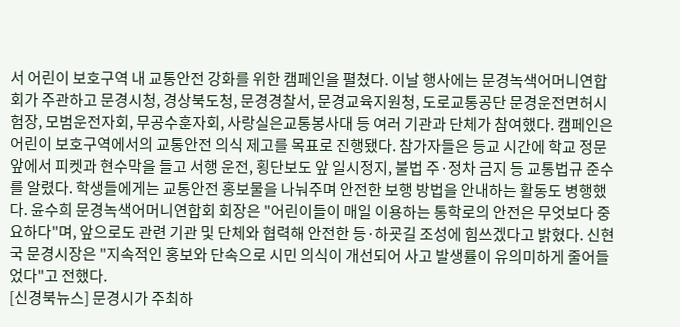서 어린이 보호구역 내 교통안전 강화를 위한 캠페인을 펼쳤다. 이날 행사에는 문경녹색어머니연합회가 주관하고 문경시청, 경상북도청, 문경경찰서, 문경교육지원청, 도로교통공단 문경운전면허시험장, 모범운전자회, 무공수훈자회, 사랑실은교통봉사대 등 여러 기관과 단체가 참여했다. 캠페인은 어린이 보호구역에서의 교통안전 의식 제고를 목표로 진행됐다. 참가자들은 등교 시간에 학교 정문 앞에서 피켓과 현수막을 들고 서행 운전, 횡단보도 앞 일시정지, 불법 주·정차 금지 등 교통법규 준수를 알렸다. 학생들에게는 교통안전 홍보물을 나눠주며 안전한 보행 방법을 안내하는 활동도 병행했다. 윤수희 문경녹색어머니연합회 회장은 "어린이들이 매일 이용하는 통학로의 안전은 무엇보다 중요하다"며, 앞으로도 관련 기관 및 단체와 협력해 안전한 등·하굣길 조성에 힘쓰겠다고 밝혔다. 신현국 문경시장은 "지속적인 홍보와 단속으로 시민 의식이 개선되어 사고 발생률이 유의미하게 줄어들었다"고 전했다.
[신경북뉴스] 문경시가 주최하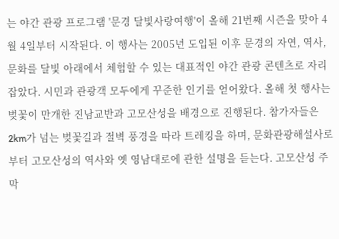는 야간 관광 프로그램 '문경 달빛사랑여행'이 올해 21번째 시즌을 맞아 4월 4일부터 시작된다. 이 행사는 2005년 도입된 이후 문경의 자연, 역사, 문화를 달빛 아래에서 체험할 수 있는 대표적인 야간 관광 콘텐츠로 자리 잡았다. 시민과 관광객 모두에게 꾸준한 인기를 얻어왔다. 올해 첫 행사는 벚꽃이 만개한 진남교반과 고모산성을 배경으로 진행된다. 참가자들은 2km가 넘는 벚꽃길과 절벽 풍경을 따라 트레킹을 하며, 문화관광해설사로부터 고모산성의 역사와 옛 영남대로에 관한 설명을 듣는다. 고모산성 주막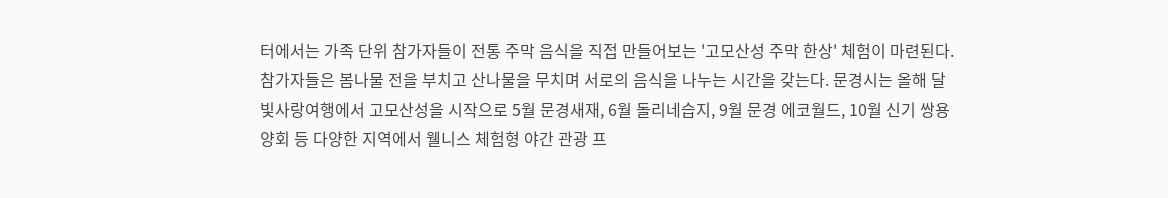터에서는 가족 단위 참가자들이 전통 주막 음식을 직접 만들어보는 '고모산성 주막 한상' 체험이 마련된다. 참가자들은 봄나물 전을 부치고 산나물을 무치며 서로의 음식을 나누는 시간을 갖는다. 문경시는 올해 달빛사랑여행에서 고모산성을 시작으로 5월 문경새재, 6월 돌리네습지, 9월 문경 에코월드, 10월 신기 쌍용양회 등 다양한 지역에서 웰니스 체험형 야간 관광 프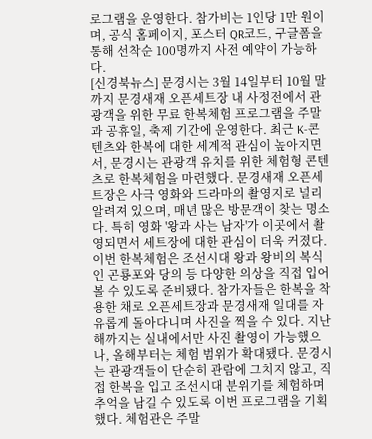로그램을 운영한다. 참가비는 1인당 1만 원이며, 공식 홈페이지, 포스터 QR코드, 구글폼을 통해 선착순 100명까지 사전 예약이 가능하다.
[신경북뉴스] 문경시는 3월 14일부터 10월 말까지 문경새재 오픈세트장 내 사정전에서 관광객을 위한 무료 한복체험 프로그램을 주말과 공휴일, 축제 기간에 운영한다. 최근 K-콘텐츠와 한복에 대한 세계적 관심이 높아지면서, 문경시는 관광객 유치를 위한 체험형 콘텐츠로 한복체험을 마련했다. 문경새재 오픈세트장은 사극 영화와 드라마의 촬영지로 널리 알려져 있으며, 매년 많은 방문객이 찾는 명소다. 특히 영화 '왕과 사는 남자'가 이곳에서 촬영되면서 세트장에 대한 관심이 더욱 커졌다. 이번 한복체험은 조선시대 왕과 왕비의 복식인 곤룡포와 당의 등 다양한 의상을 직접 입어볼 수 있도록 준비됐다. 참가자들은 한복을 착용한 채로 오픈세트장과 문경새재 일대를 자유롭게 돌아다니며 사진을 찍을 수 있다. 지난해까지는 실내에서만 사진 촬영이 가능했으나, 올해부터는 체험 범위가 확대됐다. 문경시는 관광객들이 단순히 관람에 그치지 않고, 직접 한복을 입고 조선시대 분위기를 체험하며 추억을 남길 수 있도록 이번 프로그램을 기획했다. 체험관은 주말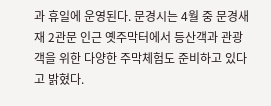과 휴일에 운영된다. 문경시는 4월 중 문경새재 2관문 인근 옛주막터에서 등산객과 관광객을 위한 다양한 주막체험도 준비하고 있다고 밝혔다.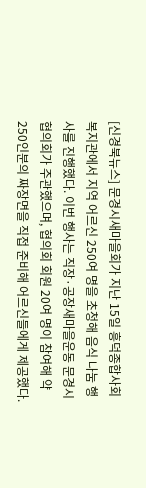[신경북뉴스] 문경시새마을회가 지난 15일 흥덕종합사회복지관에서 지역 어르신 250여 명을 초청해 음식 나눔 행사를 진행했다. 이번 행사는 직장·공장새마을운동 문경시협의회가 주관했으며, 협의회 회원 20여 명이 참여해 약 250인분의 짜장면을 직접 준비해 어르신들에게 제공했다.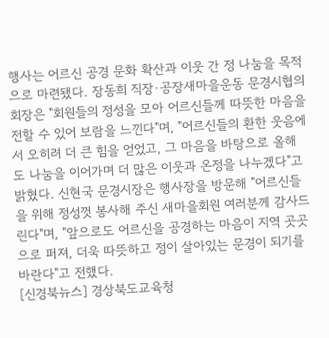행사는 어르신 공경 문화 확산과 이웃 간 정 나눔을 목적으로 마련됐다. 장동희 직장·공장새마을운동 문경시협의회장은 "회원들의 정성을 모아 어르신들께 따뜻한 마음을 전할 수 있어 보람을 느낀다"며, "어르신들의 환한 웃음에서 오히려 더 큰 힘을 얻었고, 그 마음을 바탕으로 올해도 나눔을 이어가며 더 많은 이웃과 온정을 나누겠다"고 밝혔다. 신현국 문경시장은 행사장을 방문해 "어르신들을 위해 정성껏 봉사해 주신 새마을회원 여러분께 감사드린다"며, "앞으로도 어르신을 공경하는 마음이 지역 곳곳으로 퍼져, 더욱 따뜻하고 정이 살아있는 문경이 되기를 바란다"고 전했다.
[신경북뉴스] 경상북도교육청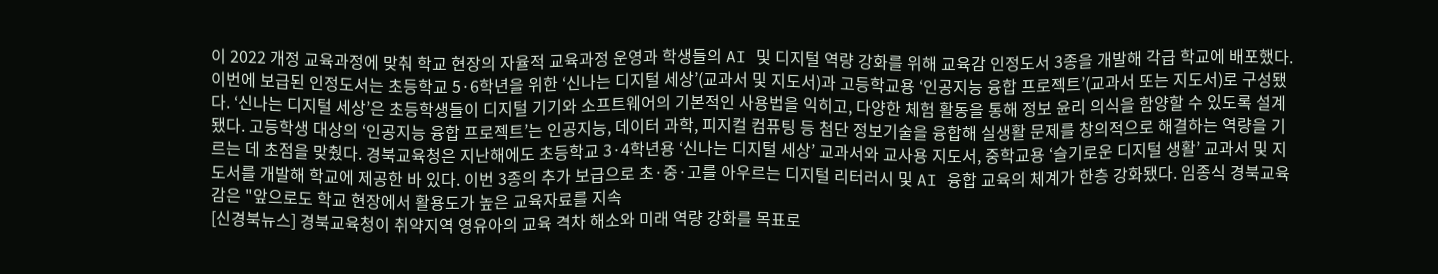이 2022 개정 교육과정에 맞춰 학교 현장의 자율적 교육과정 운영과 학생들의 AI 및 디지털 역량 강화를 위해 교육감 인정도서 3종을 개발해 각급 학교에 배포했다. 이번에 보급된 인정도서는 초등학교 5·6학년을 위한 ‘신나는 디지털 세상’(교과서 및 지도서)과 고등학교용 ‘인공지능 융합 프로젝트’(교과서 또는 지도서)로 구성됐다. ‘신나는 디지털 세상’은 초등학생들이 디지털 기기와 소프트웨어의 기본적인 사용법을 익히고, 다양한 체험 활동을 통해 정보 윤리 의식을 함양할 수 있도록 설계됐다. 고등학생 대상의 ‘인공지능 융합 프로젝트’는 인공지능, 데이터 과학, 피지컬 컴퓨팅 등 첨단 정보기술을 융합해 실생활 문제를 창의적으로 해결하는 역량을 기르는 데 초점을 맞췄다. 경북교육청은 지난해에도 초등학교 3·4학년용 ‘신나는 디지털 세상’ 교과서와 교사용 지도서, 중학교용 ‘슬기로운 디지털 생활’ 교과서 및 지도서를 개발해 학교에 제공한 바 있다. 이번 3종의 추가 보급으로 초·중·고를 아우르는 디지털 리터러시 및 AI 융합 교육의 체계가 한층 강화됐다. 임종식 경북교육감은 "앞으로도 학교 현장에서 활용도가 높은 교육자료를 지속
[신경북뉴스] 경북교육청이 취약지역 영유아의 교육 격차 해소와 미래 역량 강화를 목표로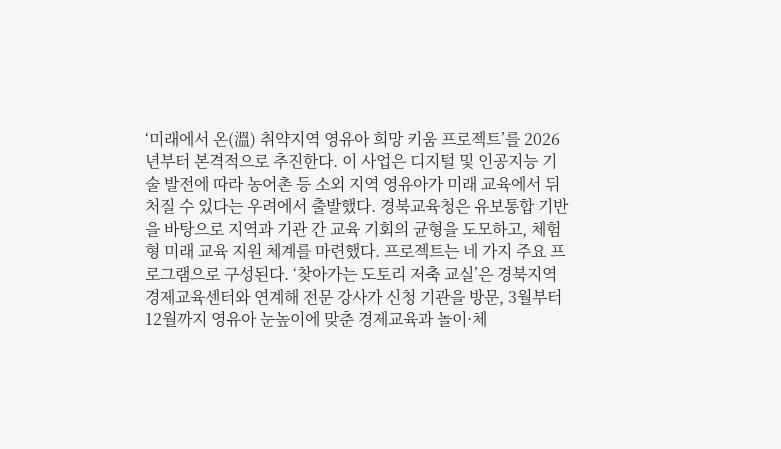‘미래에서 온(溫) 취약지역 영유아 희망 키움 프로젝트’를 2026년부터 본격적으로 추진한다. 이 사업은 디지털 및 인공지능 기술 발전에 따라 농어촌 등 소외 지역 영유아가 미래 교육에서 뒤처질 수 있다는 우려에서 출발했다. 경북교육청은 유보통합 기반을 바탕으로 지역과 기관 간 교육 기회의 균형을 도모하고, 체험형 미래 교육 지원 체계를 마련했다. 프로젝트는 네 가지 주요 프로그램으로 구성된다. ‘찾아가는 도토리 저축 교실’은 경북지역경제교육센터와 연계해 전문 강사가 신청 기관을 방문, 3월부터 12월까지 영유아 눈높이에 맞춘 경제교육과 놀이·체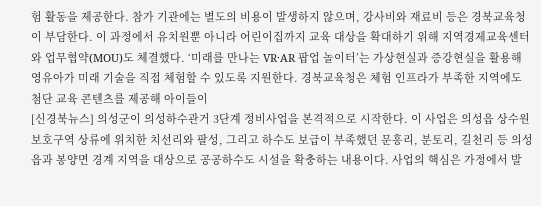험 활동을 제공한다. 참가 기관에는 별도의 비용이 발생하지 않으며, 강사비와 재료비 등은 경북교육청이 부담한다. 이 과정에서 유치원뿐 아니라 어린이집까지 교육 대상을 확대하기 위해 지역경제교육센터와 업무협약(MOU)도 체결했다. ‘미래를 만나는 VR·AR 팝업 놀이터’는 가상현실과 증강현실을 활용해 영유아가 미래 기술을 직접 체험할 수 있도록 지원한다. 경북교육청은 체험 인프라가 부족한 지역에도 첨단 교육 콘텐츠를 제공해 아이들이
[신경북뉴스] 의성군이 의성하수관거 3단계 정비사업을 본격적으로 시작한다. 이 사업은 의성읍 상수원보호구역 상류에 위치한 치선리와 팔성, 그리고 하수도 보급이 부족했던 문흥리, 분토리, 길천리 등 의성읍과 봉양면 경계 지역을 대상으로 공공하수도 시설을 확충하는 내용이다. 사업의 핵심은 가정에서 발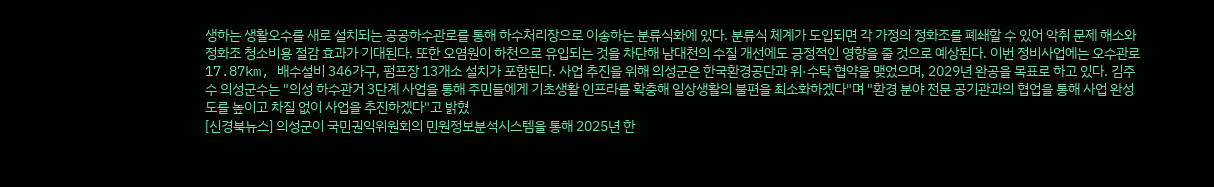생하는 생활오수를 새로 설치되는 공공하수관로를 통해 하수처리장으로 이송하는 분류식화에 있다. 분류식 체계가 도입되면 각 가정의 정화조를 폐쇄할 수 있어 악취 문제 해소와 정화조 청소비용 절감 효과가 기대된다. 또한 오염원이 하천으로 유입되는 것을 차단해 남대천의 수질 개선에도 긍정적인 영향을 줄 것으로 예상된다. 이번 정비사업에는 오수관로 17.87km, 배수설비 346가구, 펌프장 13개소 설치가 포함된다. 사업 추진을 위해 의성군은 한국환경공단과 위·수탁 협약을 맺었으며, 2029년 완공을 목표로 하고 있다. 김주수 의성군수는 "의성 하수관거 3단계 사업을 통해 주민들에게 기초생활 인프라를 확충해 일상생활의 불편을 최소화하겠다"며 "환경 분야 전문 공기관과의 협업을 통해 사업 완성도를 높이고 차질 없이 사업을 추진하겠다"고 밝혔
[신경북뉴스] 의성군이 국민권익위원회의 민원정보분석시스템을 통해 2025년 한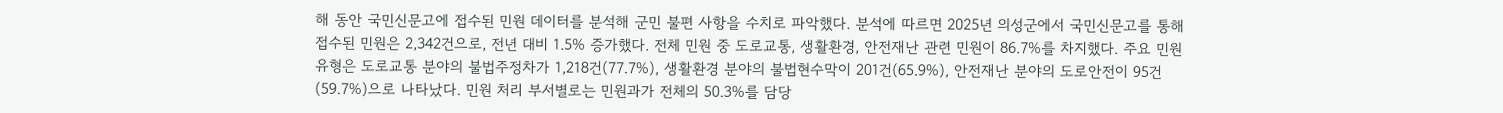해 동안 국민신문고에 접수된 민원 데이터를 분석해 군민 불편 사항을 수치로 파악했다. 분석에 따르면 2025년 의성군에서 국민신문고를 통해 접수된 민원은 2,342건으로, 전년 대비 1.5% 증가했다. 전체 민원 중 도로교통, 생활환경, 안전재난 관련 민원이 86.7%를 차지했다. 주요 민원 유형은 도로교통 분야의 불법주정차가 1,218건(77.7%), 생활환경 분야의 불법현수막이 201건(65.9%), 안전재난 분야의 도로안전이 95건(59.7%)으로 나타났다. 민원 처리 부서별로는 민원과가 전체의 50.3%를 담당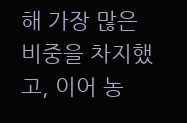해 가장 많은 비중을 차지했고, 이어 농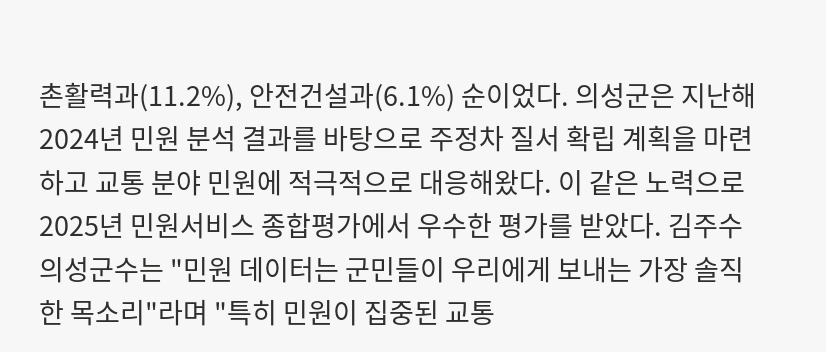촌활력과(11.2%), 안전건설과(6.1%) 순이었다. 의성군은 지난해 2024년 민원 분석 결과를 바탕으로 주정차 질서 확립 계획을 마련하고 교통 분야 민원에 적극적으로 대응해왔다. 이 같은 노력으로 2025년 민원서비스 종합평가에서 우수한 평가를 받았다. 김주수 의성군수는 "민원 데이터는 군민들이 우리에게 보내는 가장 솔직한 목소리"라며 "특히 민원이 집중된 교통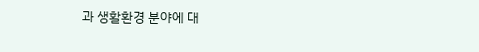과 생활환경 분야에 대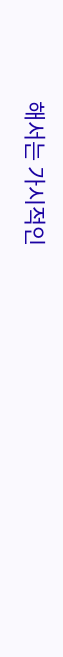해서는 가시적인